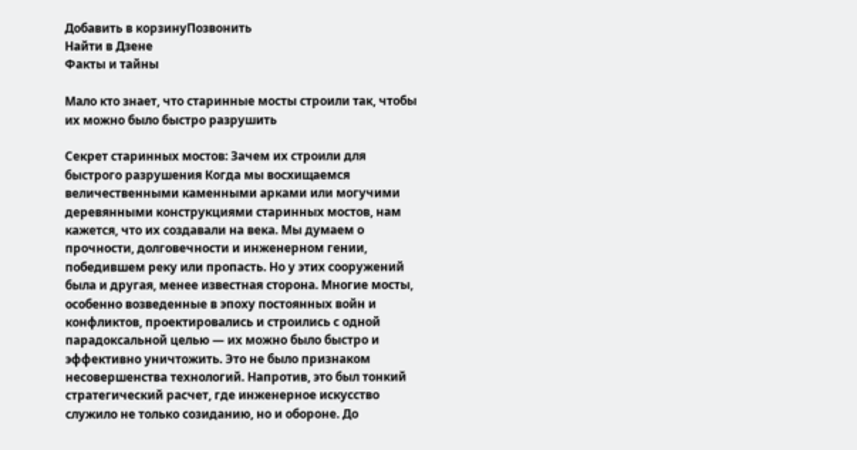Добавить в корзинуПозвонить
Найти в Дзене
Факты и тайны

Мало кто знает, что старинные мосты строили так, чтобы их можно было быстро разрушить

Секрет старинных мостов: Зачем их строили для быстрого разрушения Когда мы восхищаемся величественными каменными арками или могучими деревянными конструкциями старинных мостов, нам кажется, что их создавали на века. Мы думаем о прочности, долговечности и инженерном гении, победившем реку или пропасть. Но у этих сооружений была и другая, менее известная сторона. Многие мосты, особенно возведенные в эпоху постоянных войн и конфликтов, проектировались и строились с одной парадоксальной целью — их можно было быстро и эффективно уничтожить. Это не было признаком несовершенства технологий. Напротив, это был тонкий стратегический расчет, где инженерное искусство служило не только созиданию, но и обороне. До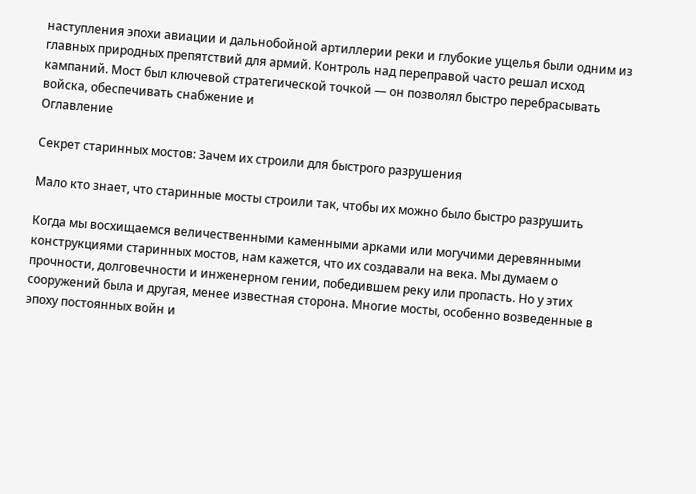наступления эпохи авиации и дальнобойной артиллерии реки и глубокие ущелья были одним из главных природных препятствий для армий. Контроль над переправой часто решал исход кампаний. Мост был ключевой стратегической точкой — он позволял быстро перебрасывать войска, обеспечивать снабжение и
Оглавление

Секрет старинных мостов: Зачем их строили для быстрого разрушения

Мало кто знает, что старинные мосты строили так, чтобы их можно было быстро разрушить

Когда мы восхищаемся величественными каменными арками или могучими деревянными конструкциями старинных мостов, нам кажется, что их создавали на века. Мы думаем о прочности, долговечности и инженерном гении, победившем реку или пропасть. Но у этих сооружений была и другая, менее известная сторона. Многие мосты, особенно возведенные в эпоху постоянных войн и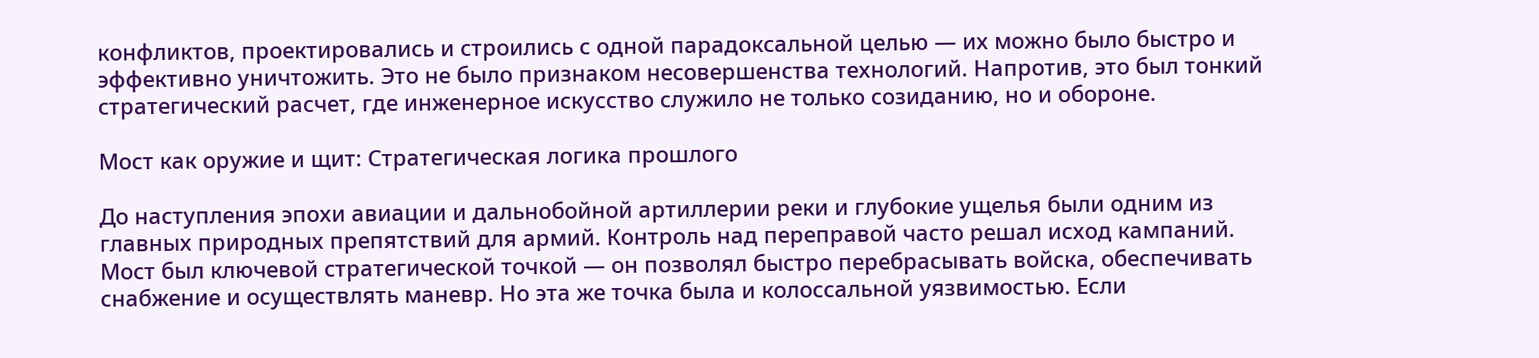конфликтов, проектировались и строились с одной парадоксальной целью — их можно было быстро и эффективно уничтожить. Это не было признаком несовершенства технологий. Напротив, это был тонкий стратегический расчет, где инженерное искусство служило не только созиданию, но и обороне.

Мост как оружие и щит: Стратегическая логика прошлого

До наступления эпохи авиации и дальнобойной артиллерии реки и глубокие ущелья были одним из главных природных препятствий для армий. Контроль над переправой часто решал исход кампаний. Мост был ключевой стратегической точкой — он позволял быстро перебрасывать войска, обеспечивать снабжение и осуществлять маневр. Но эта же точка была и колоссальной уязвимостью. Если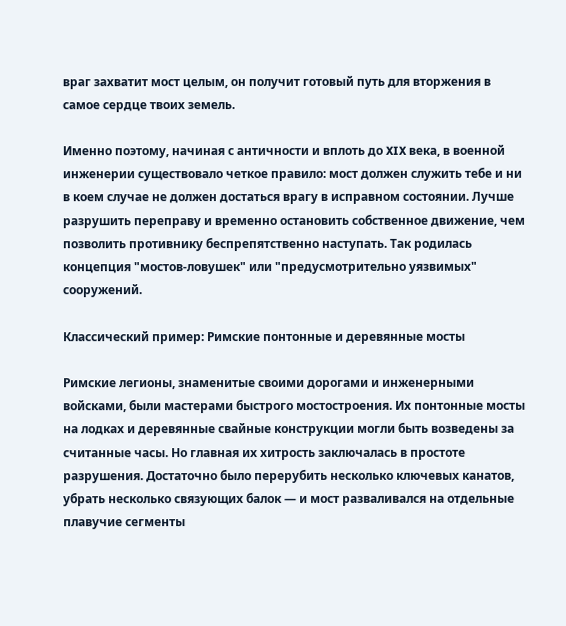враг захватит мост целым, он получит готовый путь для вторжения в самое сердце твоих земель.

Именно поэтому, начиная с античности и вплоть до XIX века, в военной инженерии существовало четкое правило: мост должен служить тебе и ни в коем случае не должен достаться врагу в исправном состоянии. Лучше разрушить переправу и временно остановить собственное движение, чем позволить противнику беспрепятственно наступать. Так родилась концепция "мостов-ловушек" или "предусмотрительно уязвимых" сооружений.

Классический пример: Римские понтонные и деревянные мосты

Римские легионы, знаменитые своими дорогами и инженерными войсками, были мастерами быстрого мостостроения. Их понтонные мосты на лодках и деревянные свайные конструкции могли быть возведены за считанные часы. Но главная их хитрость заключалась в простоте разрушения. Достаточно было перерубить несколько ключевых канатов, убрать несколько связующих балок — и мост разваливался на отдельные плавучие сегменты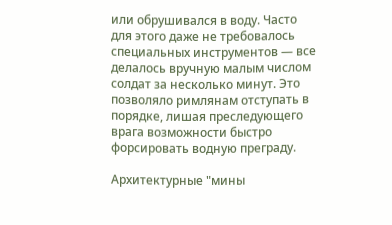или обрушивался в воду. Часто для этого даже не требовалось специальных инструментов — все делалось вручную малым числом солдат за несколько минут. Это позволяло римлянам отступать в порядке, лишая преследующего врага возможности быстро форсировать водную преграду.

Архитектурные "мины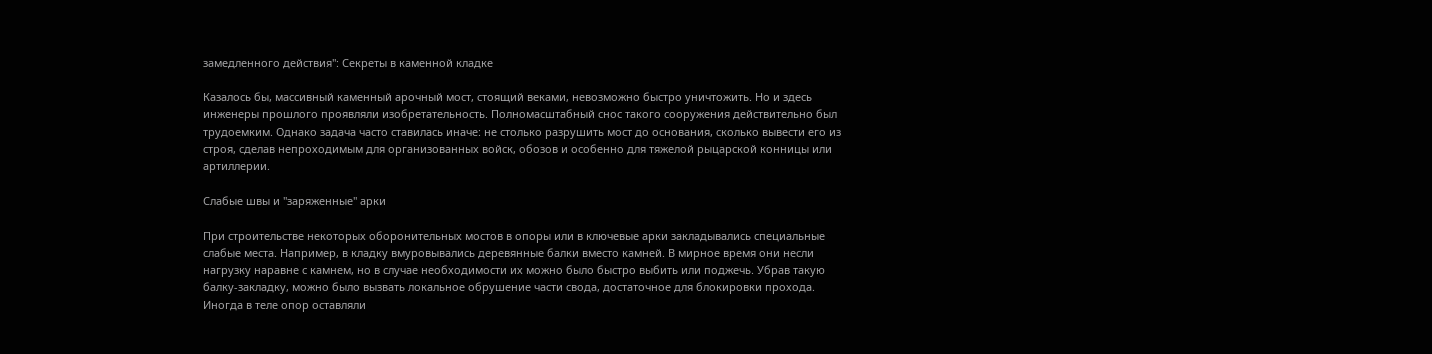замедленного действия": Секреты в каменной кладке

Казалось бы, массивный каменный арочный мост, стоящий веками, невозможно быстро уничтожить. Но и здесь инженеры прошлого проявляли изобретательность. Полномасштабный снос такого сооружения действительно был трудоемким. Однако задача часто ставилась иначе: не столько разрушить мост до основания, сколько вывести его из строя, сделав непроходимым для организованных войск, обозов и особенно для тяжелой рыцарской конницы или артиллерии.

Слабые швы и "заряженные" арки

При строительстве некоторых оборонительных мостов в опоры или в ключевые арки закладывались специальные слабые места. Например, в кладку вмуровывались деревянные балки вместо камней. В мирное время они несли нагрузку наравне с камнем, но в случае необходимости их можно было быстро выбить или поджечь. Убрав такую балку-закладку, можно было вызвать локальное обрушение части свода, достаточное для блокировки прохода. Иногда в теле опор оставляли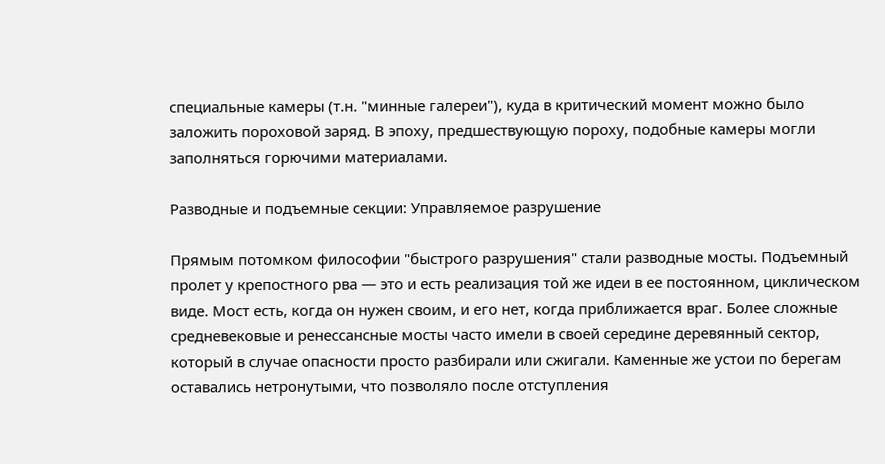специальные камеры (т.н. "минные галереи"), куда в критический момент можно было заложить пороховой заряд. В эпоху, предшествующую пороху, подобные камеры могли заполняться горючими материалами.

Разводные и подъемные секции: Управляемое разрушение

Прямым потомком философии "быстрого разрушения" стали разводные мосты. Подъемный пролет у крепостного рва — это и есть реализация той же идеи в ее постоянном, циклическом виде. Мост есть, когда он нужен своим, и его нет, когда приближается враг. Более сложные средневековые и ренессансные мосты часто имели в своей середине деревянный сектор, который в случае опасности просто разбирали или сжигали. Каменные же устои по берегам оставались нетронутыми, что позволяло после отступления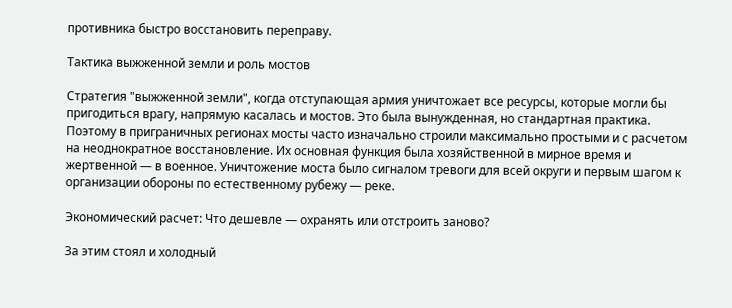противника быстро восстановить переправу.

Тактика выжженной земли и роль мостов

Стратегия "выжженной земли", когда отступающая армия уничтожает все ресурсы, которые могли бы пригодиться врагу, напрямую касалась и мостов. Это была вынужденная, но стандартная практика. Поэтому в приграничных регионах мосты часто изначально строили максимально простыми и с расчетом на неоднократное восстановление. Их основная функция была хозяйственной в мирное время и жертвенной — в военное. Уничтожение моста было сигналом тревоги для всей округи и первым шагом к организации обороны по естественному рубежу — реке.

Экономический расчет: Что дешевле — охранять или отстроить заново?

За этим стоял и холодный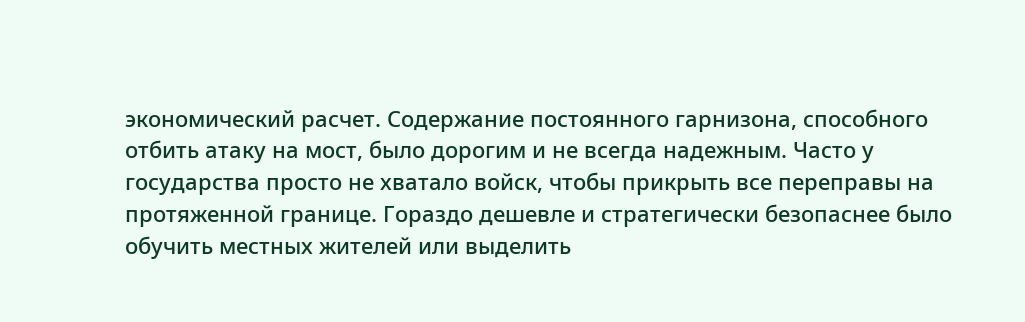экономический расчет. Содержание постоянного гарнизона, способного отбить атаку на мост, было дорогим и не всегда надежным. Часто у государства просто не хватало войск, чтобы прикрыть все переправы на протяженной границе. Гораздо дешевле и стратегически безопаснее было обучить местных жителей или выделить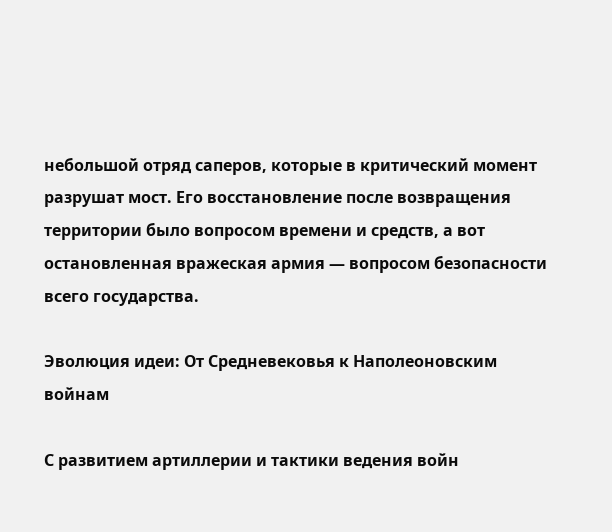небольшой отряд саперов, которые в критический момент разрушат мост. Его восстановление после возвращения территории было вопросом времени и средств, а вот остановленная вражеская армия — вопросом безопасности всего государства.

Эволюция идеи: От Средневековья к Наполеоновским войнам

С развитием артиллерии и тактики ведения войн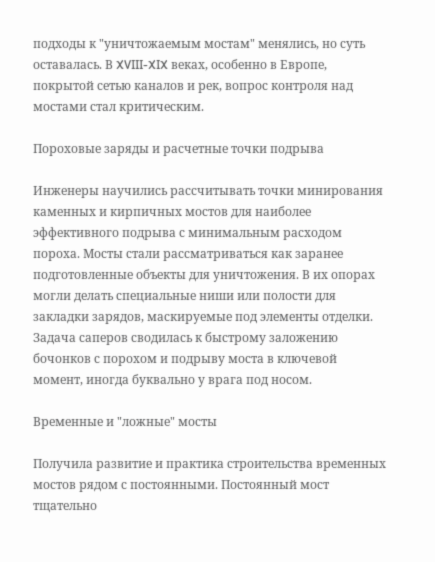подходы к "уничтожаемым мостам" менялись, но суть оставалась. В XVIII-XIX веках, особенно в Европе, покрытой сетью каналов и рек, вопрос контроля над мостами стал критическим.

Пороховые заряды и расчетные точки подрыва

Инженеры научились рассчитывать точки минирования каменных и кирпичных мостов для наиболее эффективного подрыва с минимальным расходом пороха. Мосты стали рассматриваться как заранее подготовленные объекты для уничтожения. В их опорах могли делать специальные ниши или полости для закладки зарядов, маскируемые под элементы отделки. Задача саперов сводилась к быстрому заложению бочонков с порохом и подрыву моста в ключевой момент, иногда буквально у врага под носом.

Временные и "ложные" мосты

Получила развитие и практика строительства временных мостов рядом с постоянными. Постоянный мост тщательно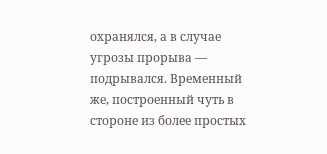охранялся, а в случае угрозы прорыва — подрывался. Временный же, построенный чуть в стороне из более простых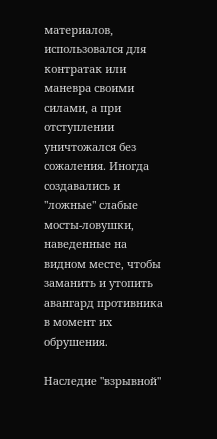материалов, использовался для контратак или маневра своими силами, а при отступлении уничтожался без сожаления. Иногда создавались и "ложные" слабые мосты-ловушки, наведенные на видном месте, чтобы заманить и утопить авангард противника в момент их обрушения.

Наследие "взрывной"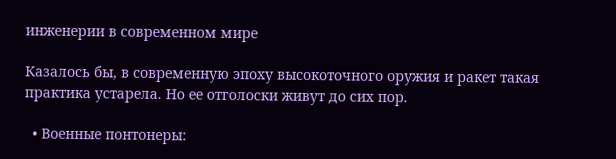инженерии в современном мире

Казалось бы, в современную эпоху высокоточного оружия и ракет такая практика устарела. Но ее отголоски живут до сих пор.

  • Военные понтонеры: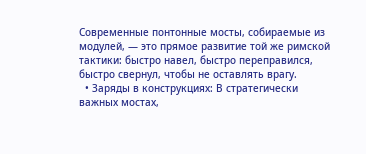Современные понтонные мосты, собираемые из модулей, — это прямое развитие той же римской тактики: быстро навел, быстро переправился, быстро свернул, чтобы не оставлять врагу.
  • Заряды в конструкциях: В стратегически важных мостах,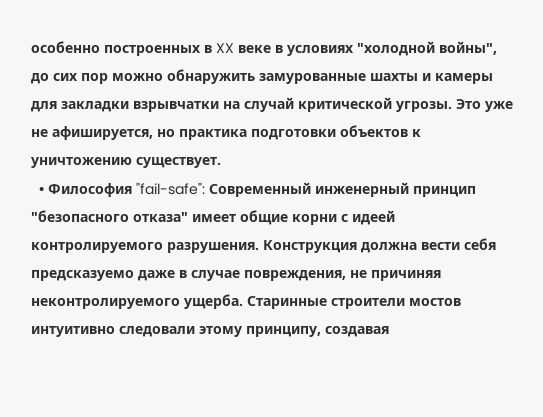особенно построенных в XX веке в условиях "холодной войны", до сих пор можно обнаружить замурованные шахты и камеры для закладки взрывчатки на случай критической угрозы. Это уже не афишируется, но практика подготовки объектов к уничтожению существует.
  • Философия "fail-safe": Современный инженерный принцип "безопасного отказа" имеет общие корни с идеей контролируемого разрушения. Конструкция должна вести себя предсказуемо даже в случае повреждения, не причиняя неконтролируемого ущерба. Старинные строители мостов интуитивно следовали этому принципу, создавая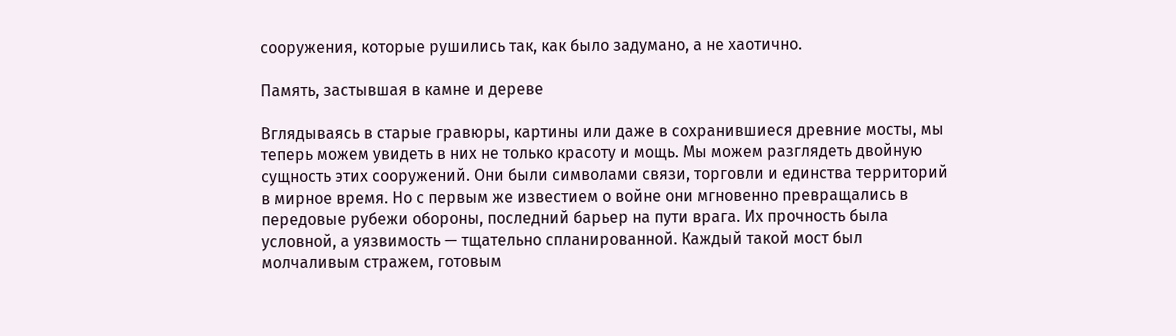сооружения, которые рушились так, как было задумано, а не хаотично.

Память, застывшая в камне и дереве

Вглядываясь в старые гравюры, картины или даже в сохранившиеся древние мосты, мы теперь можем увидеть в них не только красоту и мощь. Мы можем разглядеть двойную сущность этих сооружений. Они были символами связи, торговли и единства территорий в мирное время. Но с первым же известием о войне они мгновенно превращались в передовые рубежи обороны, последний барьер на пути врага. Их прочность была условной, а уязвимость — тщательно спланированной. Каждый такой мост был молчаливым стражем, готовым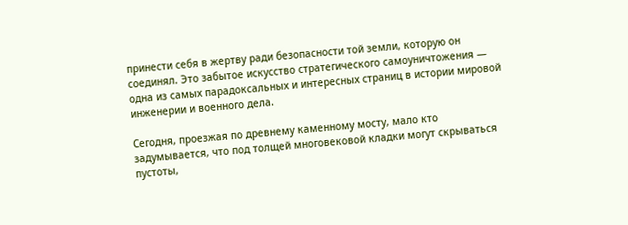принести себя в жертву ради безопасности той земли, которую он соединял. Это забытое искусство стратегического самоуничтожения — одна из самых парадоксальных и интересных страниц в истории мировой инженерии и военного дела.

Сегодня, проезжая по древнему каменному мосту, мало кто задумывается, что под толщей многовековой кладки могут скрываться пустоты,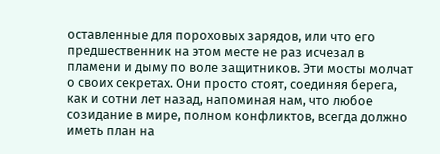оставленные для пороховых зарядов, или что его предшественник на этом месте не раз исчезал в пламени и дыму по воле защитников. Эти мосты молчат о своих секретах. Они просто стоят, соединяя берега, как и сотни лет назад, напоминая нам, что любое созидание в мире, полном конфликтов, всегда должно иметь план на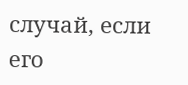случай, если его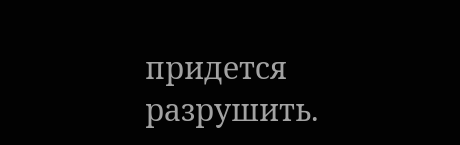придется разрушить.